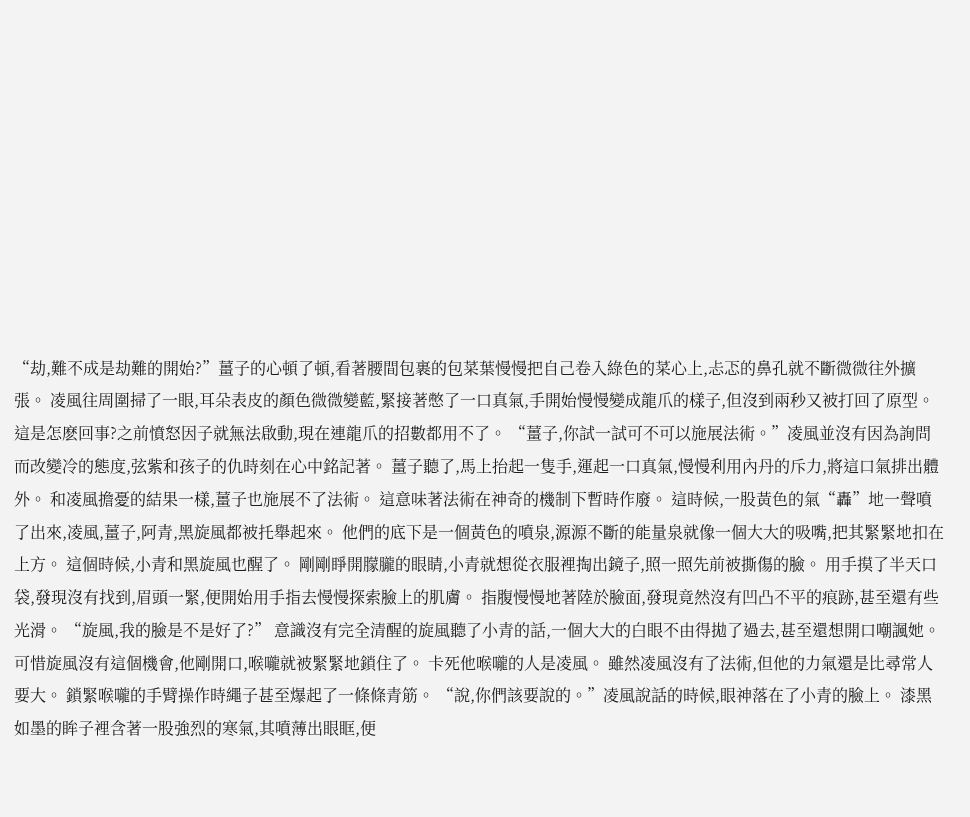“劫,難不成是劫難的開始?”薑子的心頓了頓,看著腰間包裹的包菜葉慢慢把自己卷入綠色的菜心上,忐忑的鼻孔就不斷微微往外擴張。 凌風往周圍掃了一眼,耳朵表皮的顏色微微變藍,緊接著憋了一口真氣,手開始慢慢變成龍爪的樣子,但沒到兩秒又被打回了原型。 這是怎麽回事?之前憤怒因子就無法啟動,現在連龍爪的招數都用不了。 “薑子,你試一試可不可以施展法術。”凌風並沒有因為詢問而改變冷的態度,弦紫和孩子的仇時刻在心中銘記著。 薑子聽了,馬上抬起一隻手,運起一口真氣,慢慢利用內丹的斥力,將這口氣排出體外。 和凌風擔憂的結果一樣,薑子也施展不了法術。 這意味著法術在神奇的機制下暫時作廢。 這時候,一股黃色的氣“轟”地一聲噴了出來,凌風,薑子,阿青,黑旋風都被托舉起來。 他們的底下是一個黃色的噴泉,源源不斷的能量泉就像一個大大的吸嘴,把其緊緊地扣在上方。 這個時候,小青和黑旋風也醒了。 剛剛睜開朦朧的眼睛,小青就想從衣服裡掏出鏡子,照一照先前被撕傷的臉。 用手摸了半天口袋,發現沒有找到,眉頭一緊,便開始用手指去慢慢探索臉上的肌膚。 指腹慢慢地著陸於臉面,發現竟然沒有凹凸不平的痕跡,甚至還有些光滑。 “旋風,我的臉是不是好了?” 意識沒有完全清醒的旋風聽了小青的話,一個大大的白眼不由得拋了過去,甚至還想開口嘲諷她。 可惜旋風沒有這個機會,他剛開口,喉嚨就被緊緊地鎖住了。 卡死他喉嚨的人是凌風。 雖然凌風沒有了法術,但他的力氣還是比尋常人要大。 鎖緊喉嚨的手臂操作時繩子甚至爆起了一條條青筋。 “說,你們該要說的。”凌風說話的時候,眼神落在了小青的臉上。 漆黑如墨的眸子裡含著一股強烈的寒氣,其噴薄出眼眶,便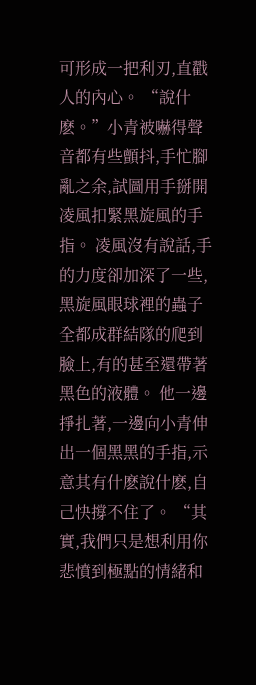可形成一把利刃,直戳人的內心。 “說什麽。”小青被嚇得聲音都有些顫抖,手忙腳亂之余,試圖用手掰開凌風扣緊黑旋風的手指。 凌風沒有說話,手的力度卻加深了一些,黑旋風眼球裡的蟲子全都成群結隊的爬到臉上,有的甚至還帶著黑色的液體。 他一邊掙扎著,一邊向小青伸出一個黑黑的手指,示意其有什麽說什麽,自己快撐不住了。 “其實,我們只是想利用你悲憤到極點的情緒和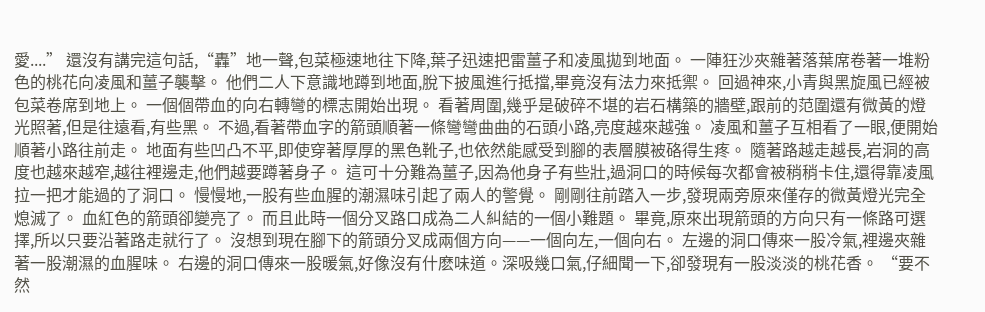愛....” 還沒有講完這句話,“轟”地一聲,包菜極速地往下降,葉子迅速把雷薑子和凌風拋到地面。 一陣狂沙夾雜著落葉席卷著一堆粉色的桃花向凌風和薑子襲擊。 他們二人下意識地蹲到地面,脫下披風進行抵擋,畢竟沒有法力來抵禦。 回過神來,小青與黑旋風已經被包菜卷席到地上。 一個個帶血的向右轉彎的標志開始出現。 看著周圍,幾乎是破碎不堪的岩石構築的牆壁,跟前的范圍還有微黃的燈光照著,但是往遠看,有些黑。 不過,看著帶血字的箭頭順著一條彎彎曲曲的石頭小路,亮度越來越強。 凌風和薑子互相看了一眼,便開始順著小路往前走。 地面有些凹凸不平,即使穿著厚厚的黑色靴子,也依然能感受到腳的表層膜被硌得生疼。 隨著路越走越長,岩洞的高度也越來越窄,越往裡邊走,他們越要蹲著身子。 這可十分難為薑子,因為他身子有些壯,過洞口的時候每次都會被稍稍卡住,還得靠凌風拉一把才能過的了洞口。 慢慢地,一股有些血腥的潮濕味引起了兩人的警覺。 剛剛往前踏入一步,發現兩旁原來僅存的微黃燈光完全熄滅了。 血紅色的箭頭卻變亮了。 而且此時一個分叉路口成為二人糾結的一個小難題。 畢竟,原來出現箭頭的方向只有一條路可選擇,所以只要沿著路走就行了。 沒想到現在腳下的箭頭分叉成兩個方向——一個向左,一個向右。 左邊的洞口傳來一股冷氣,裡邊夾雜著一股潮濕的血腥味。 右邊的洞口傳來一股暖氣,好像沒有什麽味道。深吸幾口氣,仔細聞一下,卻發現有一股淡淡的桃花香。 “要不然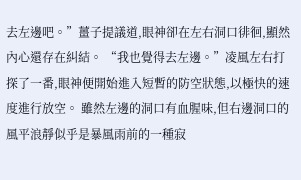去左邊吧。”薑子提議道,眼神卻在左右洞口徘徊,顯然內心還存在糾結。 “我也覺得去左邊。”凌風左右打探了一番,眼神便開始進入短暫的防空狀態,以極快的速度進行放空。 雖然左邊的洞口有血腥味,但右邊洞口的風平浪靜似乎是暴風雨前的一種寂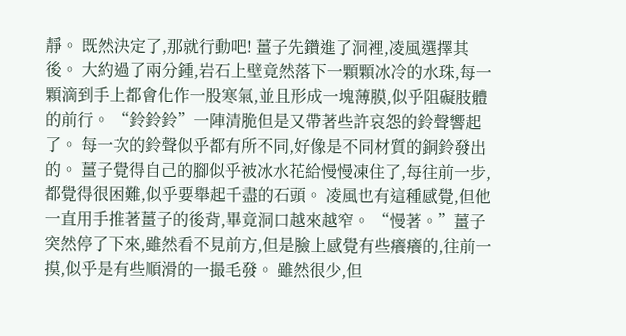靜。 既然決定了,那就行動吧! 薑子先鑽進了洞裡,凌風選擇其後。 大約過了兩分鍾,岩石上壁竟然落下一顆顆冰冷的水珠,每一顆滴到手上都會化作一股寒氣,並且形成一塊薄膜,似乎阻礙肢體的前行。 “鈴鈴鈴”一陣清脆但是又帶著些許哀怨的鈴聲響起了。 每一次的鈴聲似乎都有所不同,好像是不同材質的銅鈴發出的。 薑子覺得自己的腳似乎被冰水花給慢慢凍住了,每往前一步,都覺得很困難,似乎要舉起千盡的石頭。 凌風也有這種感覺,但他一直用手推著薑子的後背,畢竟洞口越來越窄。 “慢著。”薑子突然停了下來,雖然看不見前方,但是臉上感覺有些癢癢的,往前一摸,似乎是有些順滑的一撮毛發。 雖然很少,但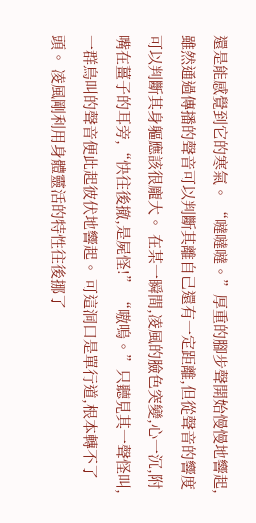還是能感覺到它的寒氣。 “噠噠噠。”厚重的腳步聲開始慢慢地響起,雖然通過傳播的聲音可以判斷其離自己還有一定距離,但從聲音的響度可以判斷其身軀應該很龐大。 在某一瞬間,凌風的臉色突變,心一沉,附嘴在薑子的耳旁,“快往後撤,是屍怪!” “嗷嗚。”只聽見其一聲怪叫,一群鳥叫的聲音便此起彼伏地響起。 可這洞口是單行道,根本轉不了頭。 凌風剛利用身體靈活的特性往後挪了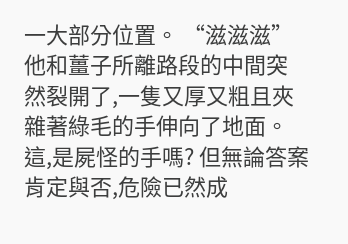一大部分位置。 “滋滋滋”他和薑子所離路段的中間突然裂開了,一隻又厚又粗且夾雜著綠毛的手伸向了地面。 這,是屍怪的手嗎? 但無論答案肯定與否,危險已然成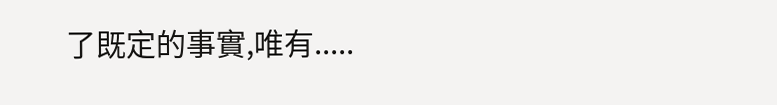了既定的事實,唯有.....